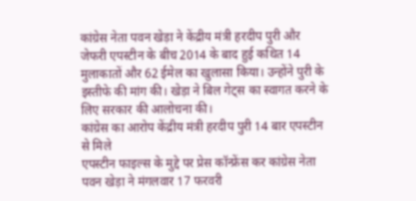कांग्रेस नेता पवन खेड़ा ने केंद्रीय मंत्री हरदीप पुरी और जेफरी एपस्टीन के बीच 2014 के बाद हुई कथित 14 मुलाकातों और 62 ईमेल का खुलासा किया। उन्होंने पुरी के इस्तीफे की मांग की। खेड़ा ने बिल गेट्स का स्वागत करने के लिए सरकार की आलोचना की।
कांग्रेस का आरोप केंद्रीय मंत्री हरदीप पुरी 14 बार एपस्टीन से मिले
एपस्टीन फाइल्स के मुद्दे पर प्रेस कॉन्फ्रेंस कर कांग्रेस नेता पवन खेड़ा ने मंगलवार 17 फरवरी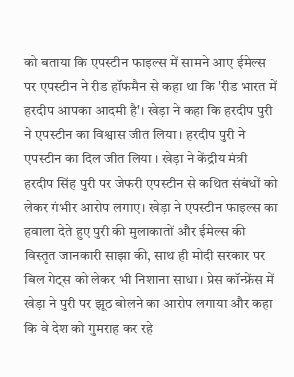को बताया कि एपस्टीन फाइल्स में सामने आए ईमेल्स पर एपस्टीन ने रीड हॉफमैन से कहा था कि 'रीड भारत में हरदीप आपका आदमी है'। खेड़ा ने कहा कि हरदीप पुरी ने एपस्टीन का विश्वास जीत लिया। हरदीप पुरी ने एपस्टीन का दिल जीत लिया । खेड़ा ने केंद्रीय मंत्री हरदीप सिंह पुरी पर जेफरी एपस्टीन से कथित संबंधों को लेकर गंभीर आरोप लगाए। खेड़ा ने एपस्टीन फाइल्स का हवाला देते हुए पुरी की मुलाकातों और ईमेल्स की विस्तृत जानकारी साझा की, साथ ही मोदी सरकार पर बिल गेट्स को लेकर भी निशाना साधा। प्रेस कॉन्फ्रेंस में खेड़ा ने पुरी पर झूठ बोलने का आरोप लगाया और कहा कि वे देश को गुमराह कर रहे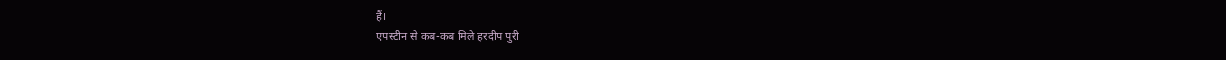हैं।
एपस्टीन से कब-कब मिले हरदीप पुरी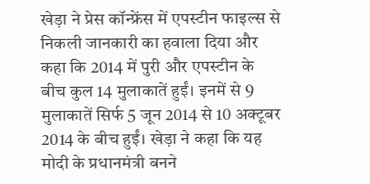खेड़ा ने प्रेस कॉन्फ्रेंस में एपस्टीन फाइल्स से निकली जानकारी का हवाला दिया और कहा कि 2014 में पुरी और एपस्टीन के बीच कुल 14 मुलाकातें हुईं। इनमें से 9 मुलाकातें सिर्फ 5 जून 2014 से 10 अक्टूबर 2014 के बीच हुईं। खेड़ा ने कहा कि यह मोदी के प्रधानमंत्री बनने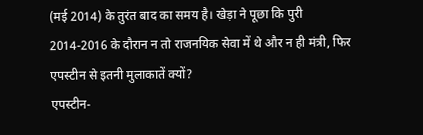(मई 2014) के तुरंत बाद का समय है। खेड़ा ने पूछा कि पुरी 2014-2016 के दौरान न तो राजनयिक सेवा में थे और न ही मंत्री, फिर एपस्टीन से इतनी मुलाकातें क्यों?
एपस्टीन-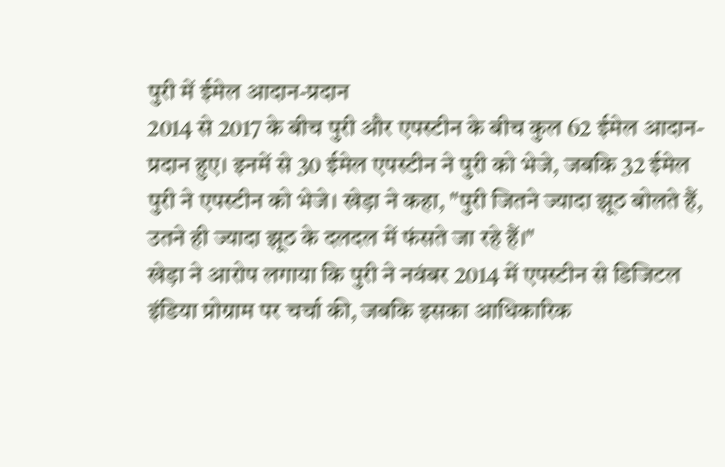पुरी में ईमेल आदान-प्रदान
2014 से 2017 के बीच पुरी और एपस्टीन के बीच कुल 62 ईमेल आदान-प्रदान हुए। इनमें से 30 ईमेल एपस्टीन ने पुरी को भेजे, जबकि 32 ईमेल पुरी ने एपस्टीन को भेजे। खेड़ा ने कहा, "पुरी जितने ज्यादा झूठ बोलते हैं, उतने ही ज्यादा झूठ के दलदल में फंसते जा रहे हैं।"
खेड़ा ने आरोप लगाया कि पुरी ने नवंबर 2014 में एपस्टीन से डिजिटल इंडिया प्रोग्राम पर चर्चा की, जबकि इसका आधिकारिक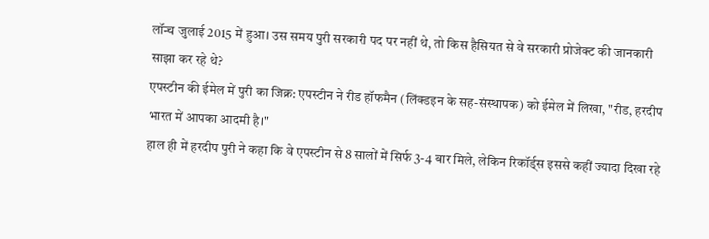लॉन्च जुलाई 2015 में हुआ। उस समय पुरी सरकारी पद पर नहीं थे, तो किस हैसियत से वे सरकारी प्रोजेक्ट की जानकारी साझा कर रहे थे?
एपस्टीन की ईमेल में पुरी का जिक्र: एपस्टीन ने रीड हॉफमैन (लिंक्डइन के सह-संस्थापक) को ईमेल में लिखा, "रीड, हरदीप भारत में आपका आदमी है।"
हाल ही में हरदीप पुरी ने कहा कि वे एपस्टीन से 8 सालों में सिर्फ 3-4 बार मिले, लेकिन रिकॉर्ड्स इससे कहीं ज्यादा दिखा रहे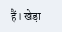हैं। खेड़ा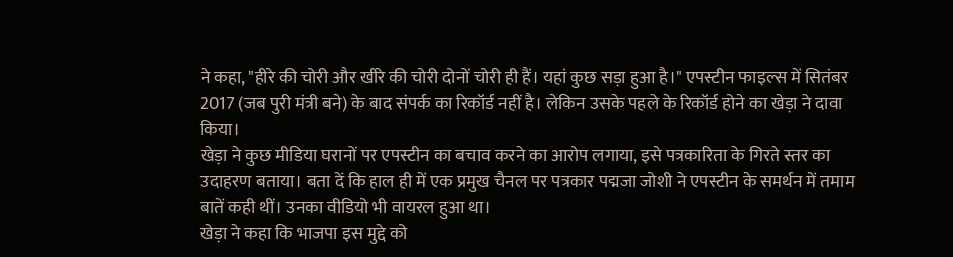ने कहा, "हीरे की चोरी और खीरे की चोरी दोनों चोरी ही हैं। यहां कुछ सड़ा हुआ है।" एपस्टीन फाइल्स में सितंबर 2017 (जब पुरी मंत्री बने) के बाद संपर्क का रिकॉर्ड नहीं है। लेकिन उसके पहले के रिकॉर्ड होने का खेड़ा ने दावा किया।
खेड़ा ने कुछ मीडिया घरानों पर एपस्टीन का बचाव करने का आरोप लगाया, इसे पत्रकारिता के गिरते स्तर का उदाहरण बताया। बता दें कि हाल ही में एक प्रमुख चैनल पर पत्रकार पद्मजा जोशी ने एपस्टीन के समर्थन में तमाम बातें कही थीं। उनका वीडियो भी वायरल हुआ था।
खेड़ा ने कहा कि भाजपा इस मुद्दे को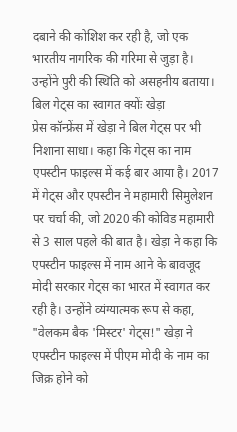दबाने की कोशिश कर रही है, जो एक भारतीय नागरिक की गरिमा से जुड़ा है। उन्होंने पुरी की स्थिति को असहनीय बताया।
बिल गेट्स का स्वागत क्योंः खेड़ा
प्रेस कॉन्फ्रेंस में खेड़ा ने बिल गेट्स पर भी निशाना साधा। कहा कि गेट्स का नाम एपस्टीन फाइल्स में कई बार आया है। 2017 में गेट्स और एपस्टीन ने महामारी सिमुलेशन पर चर्चा की, जो 2020 की कोविड महामारी से 3 साल पहले की बात है। खेड़ा ने कहा कि एपस्टीन फाइल्स में नाम आने के बावजूद मोदी सरकार गेट्स का भारत में स्वागत कर रही है। उन्होंने व्यंग्यात्मक रूप से कहा, "वेलकम बैक 'मिस्टर' गेट्स!" खेड़ा ने एपस्टीन फाइल्स में पीएम मोदी के नाम का जिक्र होने को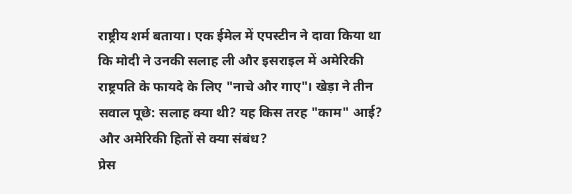राष्ट्रीय शर्म बताया। एक ईमेल में एपस्टीन ने दावा किया था कि मोदी ने उनकी सलाह ली और इसराइल में अमेरिकी राष्ट्रपति के फायदे के लिए "नाचे और गाए"। खेड़ा ने तीन सवाल पूछे: सलाह क्या थी? यह किस तरह "काम" आई? और अमेरिकी हितों से क्या संबंध?
प्रेस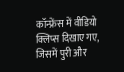कॉन्फ्रेंस में वीडियो क्लिप्स दिखाए गए, जिसमें पुरी और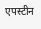एपस्टीन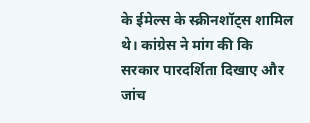के ईमेल्स के स्क्रीनशॉट्स शामिल थे। कांग्रेस ने मांग की कि सरकार पारदर्शिता दिखाए और जांच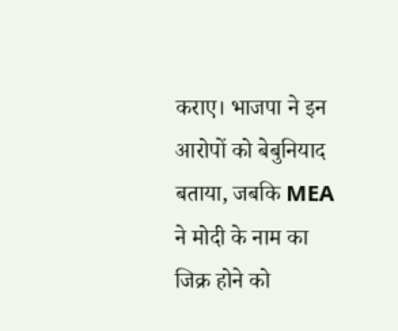कराए। भाजपा ने इन आरोपों को बेबुनियाद बताया, जबकि MEA ने मोदी के नाम का जिक्र होने को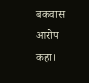बकवास आरोप कहा।